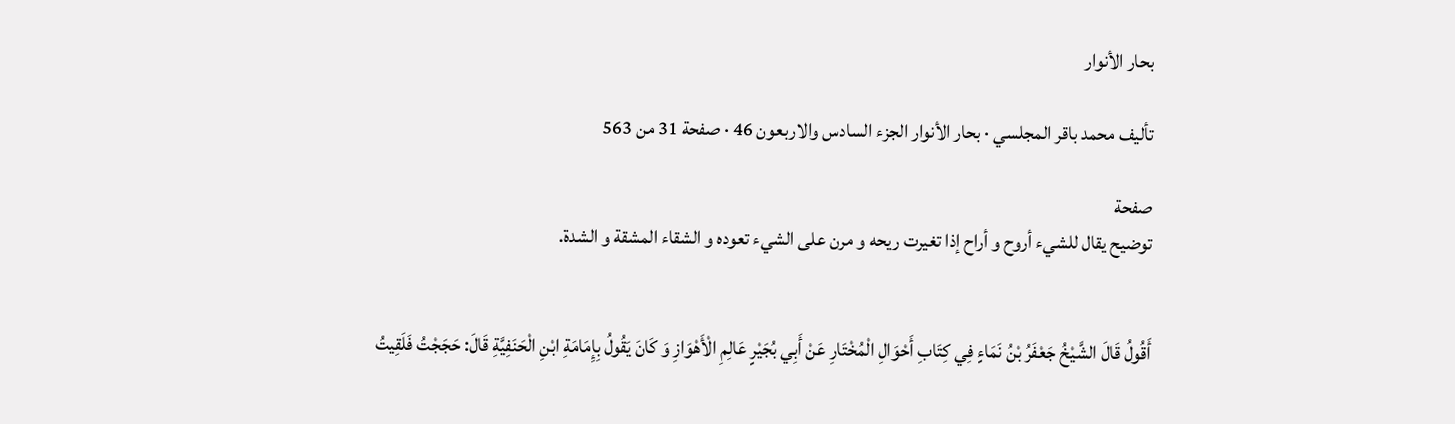بحار الأنوار

تأليف محمد باقر المجلسي · بحار الأنوار الجزء السادس والاربعون 46 · صفحة 31 من 563

صفحة
توضيح يقال للشيء أروح و أراح إذا تغيرت ريحه و مرن على الشيء تعوده و الشقاء المشقة و الشدة.


أَقُولُ قَالَ الشَّيْخُ جَعْفَرُ بْنُ نَمَاءٍ فِي كِتَابِ أَحْوَالِ الْمُخْتَارِ عَنْ أَبِي بُجَيْرٍ عَالِمِ الْأَهْوَازِ وَ كَانَ يَقُولُ بِإِمَامَةِ ابْنِ الْحَنَفِيَّةِ قَالَ: حَجَجْتُ فَلَقِيتُ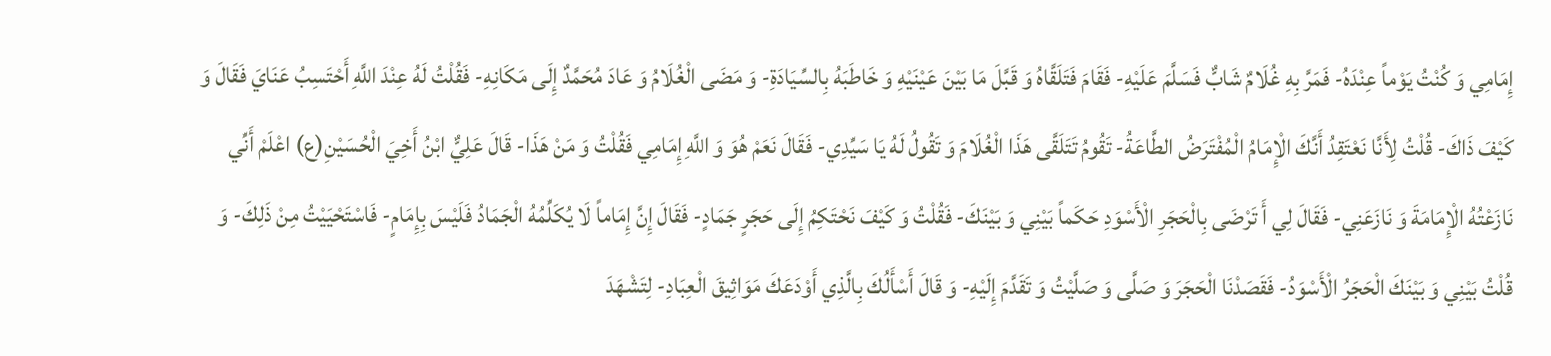إِمَامِي وَ كُنْتُ يَوْماً عِنْدَهُ- فَمَرَّ بِهِ غُلَامٌ شَابٌّ فَسَلَّمَ عَلَيْهِ- فَقَامَ فَتَلَقَّاهُ وَ قَبَّلَ مَا بَيْنَ عَيْنَيْهِ وَ خَاطَبَهُ بِالسِّيَادَةِ- وَ مَضَى الْغُلَامُ وَ عَادَ مُحَمَّدٌ إِلَى مَكَانِهِ- فَقُلْتُ لَهُ عِنْدَ اللَّهِ أَحْتَسِبُ عَنَايَ فَقَالَ وَ كَيْفَ ذَاكَ- قُلْتُ لِأَنَّا نَعْتَقِدُ أَنَّكَ الْإِمَامُ الْمُفْتَرَضُ الطَّاعَةُ- تَقُومُ تَتَلَقَّى هَذَا الْغُلَامَ وَ تَقُولُ لَهُ يَا سَيِّدِي- فَقَالَ نَعَمْ هُوَ وَ اللَّهِ إِمَامِي فَقُلْتُ وَ مَنْ هَذَا- قَالَ عَلِيٌّ ابْنُ أَخِيَ الْحُسَيْنِ(ع) اعْلَمْ أَنِّي نَازَعْتُهُ الْإِمَامَةَ وَ نَازَعَنِي- فَقَالَ لِي أَ تَرْضَى بِالْحَجَرِ الْأَسْوَدِ حَكَماً بَيْنِي وَ بَيْنَكَ- فَقُلْتُ وَ كَيْفَ نَحْتَكِمُ إِلَى حَجَرٍ جَمَادٍ- فَقَالَ إِنَّ إِمَاماً لَا يُكَلِّمُهُ الْجَمَادُ فَلَيْسَ بِإِمَامٍ- فَاسْتَحْيَيْتُ مِنْ ذَلِكَ- وَ قُلْتُ بَيْنِي وَ بَيْنَكَ الْحَجَرُ الْأَسْوَدُ- فَقَصَدْنَا الْحَجَرَ وَ صَلَّى وَ صَلَّيْتُ وَ تَقَدَّمَ إِلَيْهِ- وَ قَالَ أَسْأَلُكَ بِالَّذِي أَوْدَعَكَ مَوَاثِيقَ الْعِبَادِ- لِتَشْهَدَ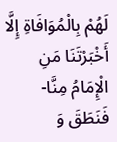لَهُمْ بِالْمُوَافَاةِ إِلَّا أَخْبَرْتَنَا مَنِ الْإِمَامُ مِنَّا- فَنَطَقَ وَ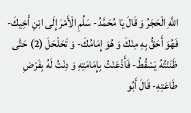اللَّهِ الْحَجَرُ وَ قَالَ يَا مُحَمَّدُ- سَلِّمِ الْأَمْرَ إِلَى ابْنِ أَخِيكَ- فَهُوَ أَحَقُّ بِهِ مِنْكَ وَ هُوَ إِمَامُكَ- وَ تَحَلْحَلَ (2) حَتَّى ظَنَنْتُهُ يَسْقُطُ- فَأَذْعَنْتُ بِإِمَامَتِهِ وَ دِنْتُ لَهُ بِفَرْضِ طَاعَتِهِ- قَالَ أَبُو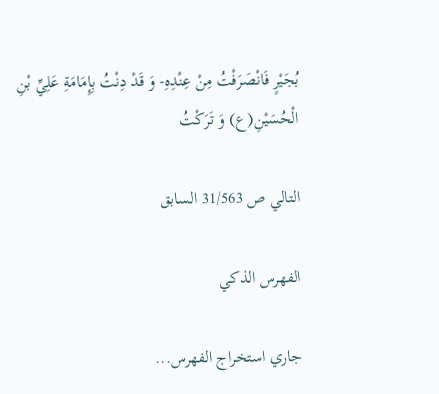بُجَيْرٍ فَانْصَرَفْتُ مِنْ عِنْدِهِ- وَ قَدْ دِنْتُ بِإِمَامَةِ عَلِيِّ بْنِ الْحُسَيْنِ(ع) وَ تَرَكْتُ

التالي ص 31/563 السابق

الفهرس الذكي

جاري استخراج الفهرس...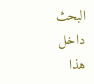البحث داخل هذا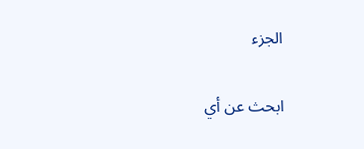الجزء

ابحث عن أي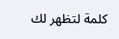كلمة لتظهر لك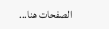الصفحات هنا...